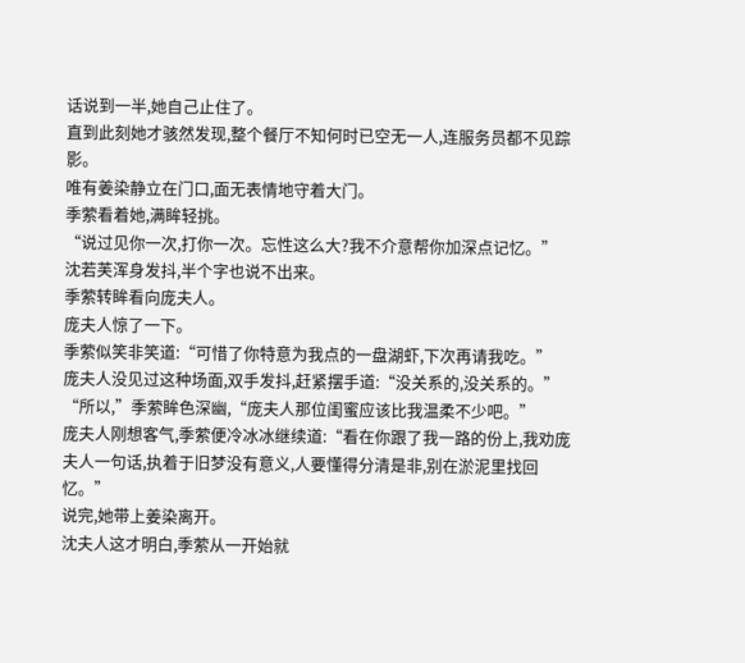话说到一半,她自己止住了。
直到此刻她才骇然发现,整个餐厅不知何时已空无一人,连服务员都不见踪影。
唯有姜染静立在门口,面无表情地守着大门。
季萦看着她,满眸轻挑。
“说过见你一次,打你一次。忘性这么大?我不介意帮你加深点记忆。”
沈若芙浑身发抖,半个字也说不出来。
季萦转眸看向庞夫人。
庞夫人惊了一下。
季萦似笑非笑道:“可惜了你特意为我点的一盘湖虾,下次再请我吃。”
庞夫人没见过这种场面,双手发抖,赶紧摆手道:“没关系的,没关系的。”
“所以,”季萦眸色深幽,“庞夫人那位闺蜜应该比我温柔不少吧。”
庞夫人刚想客气,季萦便冷冰冰继续道:“看在你跟了我一路的份上,我劝庞夫人一句话,执着于旧梦没有意义,人要懂得分清是非,别在淤泥里找回忆。”
说完,她带上姜染离开。
沈夫人这才明白,季萦从一开始就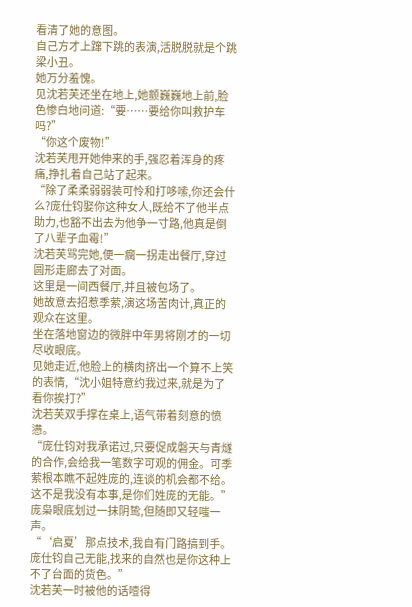看清了她的意图。
自己方才上蹿下跳的表演,活脱脱就是个跳梁小丑。
她万分羞愧。
见沈若芙还坐在地上,她颤巍巍地上前,脸色惨白地问道:“要……要给你叫救护车吗?”
“你这个废物!”
沈若芙甩开她伸来的手,强忍着浑身的疼痛,挣扎着自己站了起来。
“除了柔柔弱弱装可怜和打哆嗦,你还会什么?庞仕钧娶你这种女人,既给不了他半点助力,也豁不出去为他争一寸路,他真是倒了八辈子血霉!”
沈若芙骂完她,便一瘸一拐走出餐厅,穿过圆形走廊去了对面。
这里是一间西餐厅,并且被包场了。
她故意去招惹季萦,演这场苦肉计,真正的观众在这里。
坐在落地窗边的微胖中年男将刚才的一切尽收眼底。
见她走近,他脸上的横肉挤出一个算不上笑的表情,“沈小姐特意约我过来,就是为了看你挨打?”
沈若芙双手撑在桌上,语气带着刻意的愤懑。
“庞仕钧对我承诺过,只要促成磐天与青燧的合作,会给我一笔数字可观的佣金。可季萦根本瞧不起姓庞的,连谈的机会都不给。这不是我没有本事,是你们姓庞的无能。”
庞枭眼底划过一抹阴鸷,但随即又轻嗤一声。
“‘启夏’那点技术,我自有门路搞到手。庞仕钧自己无能,找来的自然也是你这种上不了台面的货色。”
沈若芙一时被他的话噎得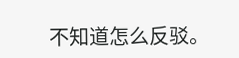不知道怎么反驳。